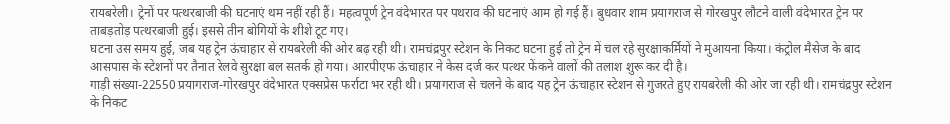रायबरेली। ट्रेनों पर पत्थरबाजी की घटनाएं थम नहीं रही हैं। महत्वपूर्ण ट्रेन वंदेभारत पर पथराव की घटनाएं आम हो गई हैं। बुधवार शाम प्रयागराज से गोरखपुर लौटने वाली वंदेभारत ट्रेन पर ताबड़तोड़ पत्थरबाजी हुई। इससे तीन बोगियों के शीशे टूट गए।
घटना उस समय हुई, जब यह ट्रेन ऊंचाहार से रायबरेली की ओर बढ़ रही थी। रामचंद्रपुर स्टेशन के निकट घटना हुई तो ट्रेन में चल रहे सुरक्षाकर्मियों ने मुआयना किया। कंट्रोल मैसेज के बाद आसपास के स्टेशनों पर तैनात रेलवे सुरक्षा बल सतर्क हो गया। आरपीएफ ऊंचाहार ने केस दर्ज कर पत्थर फेंकने वालों की तलाश शुरू कर दी है।
गाड़ी संख्या-22550 प्रयागराज-गोरखपुर वंदेभारत एक्सप्रेस फर्राटा भर रही थी। प्रयागराज से चलने के बाद यह ट्रेन ऊंचाहार स्टेशन से गुजरते हुए रायबरेली की ओर जा रही थी। रामचंद्रपुर स्टेशन के निकट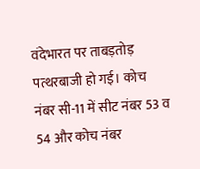वंदेभारत पर ताबड़तोड़ पत्थरबाजी हो गई। कोच नंबर सी-11 में सीट नंबर 53 व 54 और कोच नंबर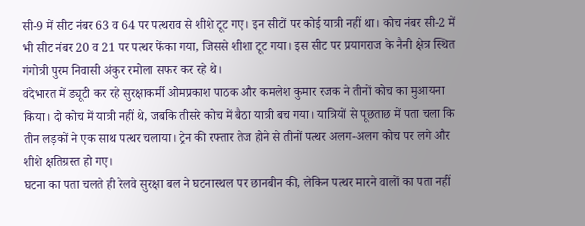सी-9 में सीट नंबर 63 व 64 पर पत्थराव से शीशे टूट गए। इन सीटों पर कोई यात्री नहीं था। कोच नंबर सी-2 में भी सीट नंबर 20 व 21 पर पत्थर फेंका गया, जिससे शीशा टूट गया। इस सीट पर प्रयागराज के नैनी क्षेत्र स्थित गंगोत्री पुरम निवासी अंकुर रमोला सफर कर रहे थे।
वंदेभारत में ड्यूटी कर रहे सुरक्षाकर्मी ओमप्रकाश पाठक और कमलेश कुमार रजक ने तीनों कोच का मुआयना किया। दो कोच में यात्री नहीं थे, जबकि तीसरे कोच में बैठा यात्री बच गया। यात्रियों से पूछताछ में पता चला कि तीन लड़कों ने एक साथ पत्थर चलाया। ट्रेन की रफ्तार तेज होने से तीनों पत्थर अलग-अलग कोच पर लगे और शीशे क्षतिग्रस्त हो गए।
घटना का पता चलते ही रेलवे सुरक्षा बल ने घटनास्थल पर छानबीन की, लेकिन पत्थर मारने वालों का पता नहीं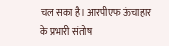चल सका है। आरपीएफ ऊंचाहार के प्रभारी संतोष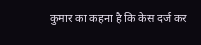कुमार का कहना है कि केस दर्ज कर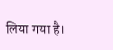लिया गया है।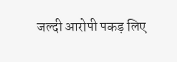जल्दी आरोपी पकड़ लिए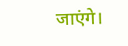जाएंगे।